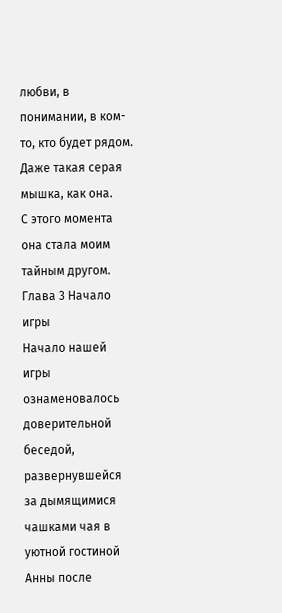любви, в понимании, в ком-то, кто будет рядом. Даже такая серая мышка, как она.
С этого момента она стала моим тайным другом.
Глава 3 Начало игры
Начало нашей игры ознаменовалось доверительной беседой, развернувшейся за дымящимися чашками чая в уютной гостиной Анны после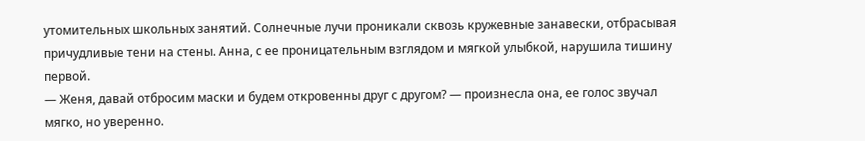утомительных школьных занятий. Солнечные лучи проникали сквозь кружевные занавески, отбрасывая причудливые тени на стены. Анна, с ее проницательным взглядом и мягкой улыбкой, нарушила тишину первой.
— Женя, давай отбросим маски и будем откровенны друг с другом? — произнесла она, ее голос звучал мягко, но уверенно.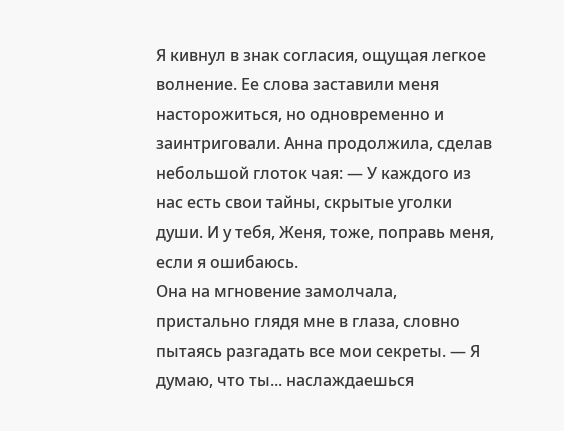Я кивнул в знак согласия, ощущая легкое волнение. Ее слова заставили меня насторожиться, но одновременно и заинтриговали. Анна продолжила, сделав небольшой глоток чая: — У каждого из нас есть свои тайны, скрытые уголки души. И у тебя, Женя, тоже, поправь меня, если я ошибаюсь.
Она на мгновение замолчала, пристально глядя мне в глаза, словно пытаясь разгадать все мои секреты. — Я думаю, что ты... наслаждаешься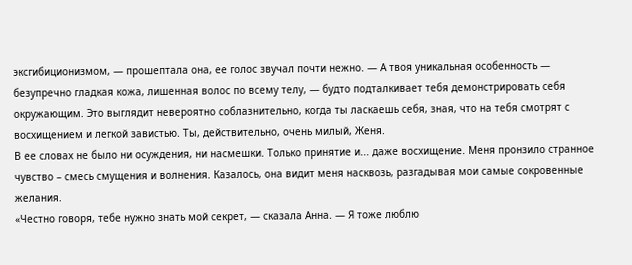эксгибиционизмом, — прошептала она, ее голос звучал почти нежно. — А твоя уникальная особенность — безупречно гладкая кожа, лишенная волос по всему телу, — будто подталкивает тебя демонстрировать себя окружающим. Это выглядит невероятно соблазнительно, когда ты ласкаешь себя, зная, что на тебя смотрят с восхищением и легкой завистью. Ты, действительно, очень милый, Женя.
В ее словах не было ни осуждения, ни насмешки. Только принятие и... даже восхищение. Меня пронзило странное чувство – смесь смущения и волнения. Казалось, она видит меня насквозь, разгадывая мои самые сокровенные желания.
«Честно говоря, тебе нужно знать мой секрет, — сказала Анна. — Я тоже люблю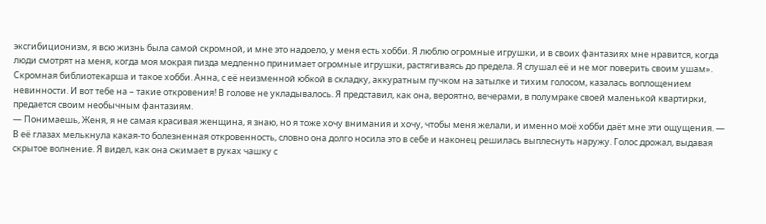эксгибиционизм, я всю жизнь была самой скромной, и мне это надоело, у меня есть хобби. Я люблю огромные игрушки, и в своих фантазиях мне нравится, когда люди смотрят на меня, когда моя мокрая пизда медленно принимает огромные игрушки, растягиваясь до предела. Я слушал её и не мог поверить своим ушам».
Скромная библиотекарша и такое хобби. Анна, с её неизменной юбкой в складку, аккуратным пучком на затылке и тихим голосом, казалась воплощением невинности. И вот тебе на – такие откровения! В голове не укладывалось. Я представил, как она, вероятно, вечерами, в полумраке своей маленькой квартирки, предается своим необычным фантазиям.
— Понимаешь, Женя, я не самая красивая женщина, я знаю, но я тоже хочу внимания и хочу, чтобы меня желали, и именно моё хобби даёт мне эти ощущения. — В её глазах мелькнула какая-то болезненная откровенность, словно она долго носила это в себе и наконец решилась выплеснуть наружу. Голос дрожал, выдавая скрытое волнение. Я видел, как она сжимает в руках чашку с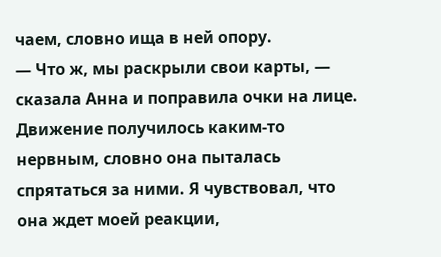чаем, словно ища в ней опору.
— Что ж, мы раскрыли свои карты, — сказала Анна и поправила очки на лице. Движение получилось каким-то нервным, словно она пыталась спрятаться за ними. Я чувствовал, что она ждет моей реакции,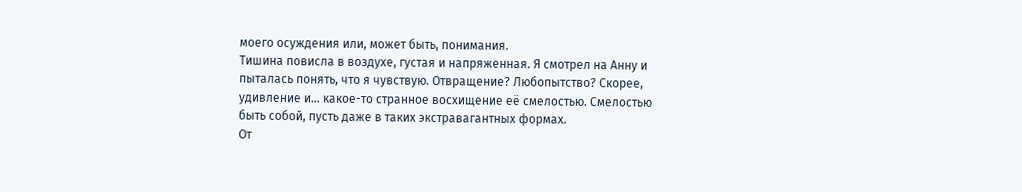моего осуждения или, может быть, понимания.
Тишина повисла в воздухе, густая и напряженная. Я смотрел на Анну и пыталась понять, что я чувствую. Отвращение? Любопытство? Скорее, удивление и... какое-то странное восхищение её смелостью. Смелостью быть собой, пусть даже в таких экстравагантных формах.
От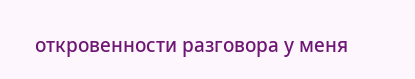откровенности разговора у меня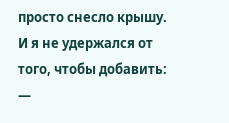просто снесло крышу. И я не удержался от того, чтобы добавить: —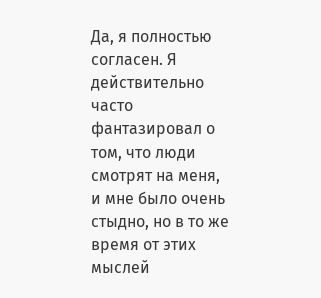Да, я полностью согласен. Я действительно часто фантазировал о том, что люди смотрят на меня, и мне было очень стыдно, но в то же время от этих мыслей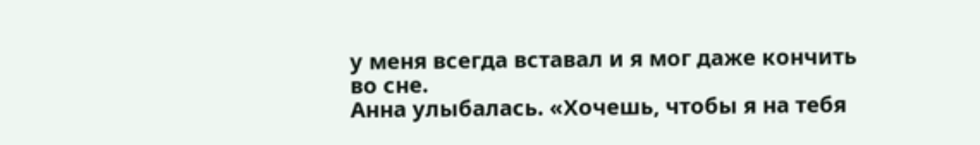у меня всегда вставал и я мог даже кончить во сне.
Анна улыбалась. «Хочешь, чтобы я на тебя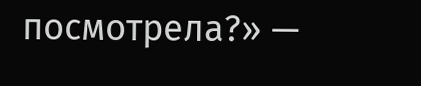посмотрела?» —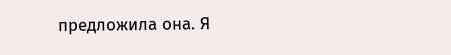предложила она. Я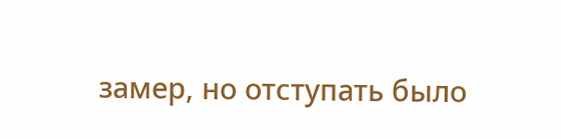замер, но отступать было